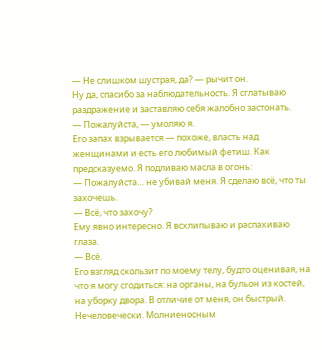— Не слишком шустрая, да? — рычит он.
Ну да, спасибо за наблюдательность. Я сглатываю раздражение и заставляю себя жалобно застонать.
— Пожалуйста, — умоляю я.
Его запах взрывается — похоже, власть над женщинами и есть его любимый фетиш. Как предсказуемо. Я подливаю масла в огонь:
— Пожалуйста… не убивай меня. Я сделаю всё, что ты захочешь.
— Всё, что захочу?
Ему явно интересно. Я всхлипываю и распахиваю глаза.
— Всё.
Его взгляд скользит по моему телу, будто оценивая, на что я могу сгодиться: на органы, на бульон из костей, на уборку двора. В отличие от меня, он быстрый. Нечеловечески. Молниеносным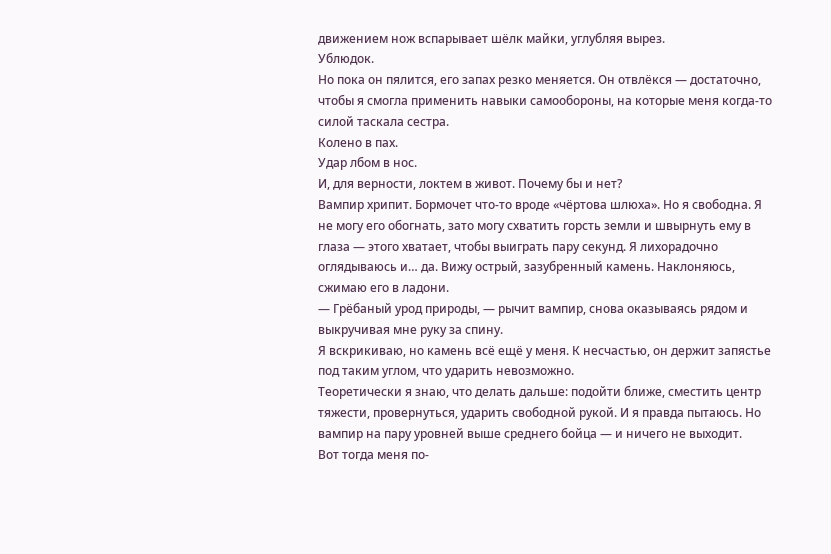движением нож вспарывает шёлк майки, углубляя вырез.
Ублюдок.
Но пока он пялится, его запах резко меняется. Он отвлёкся — достаточно, чтобы я смогла применить навыки самообороны, на которые меня когда-то силой таскала сестра.
Колено в пах.
Удар лбом в нос.
И, для верности, локтем в живот. Почему бы и нет?
Вампир хрипит. Бормочет что-то вроде «чёртова шлюха». Но я свободна. Я не могу его обогнать, зато могу схватить горсть земли и швырнуть ему в глаза — этого хватает, чтобы выиграть пару секунд. Я лихорадочно оглядываюсь и… да. Вижу острый, зазубренный камень. Наклоняюсь, сжимаю его в ладони.
— Грёбаный урод природы, — рычит вампир, снова оказываясь рядом и выкручивая мне руку за спину.
Я вскрикиваю, но камень всё ещё у меня. К несчастью, он держит запястье под таким углом, что ударить невозможно.
Теоретически я знаю, что делать дальше: подойти ближе, сместить центр тяжести, провернуться, ударить свободной рукой. И я правда пытаюсь. Но вампир на пару уровней выше среднего бойца — и ничего не выходит.
Вот тогда меня по-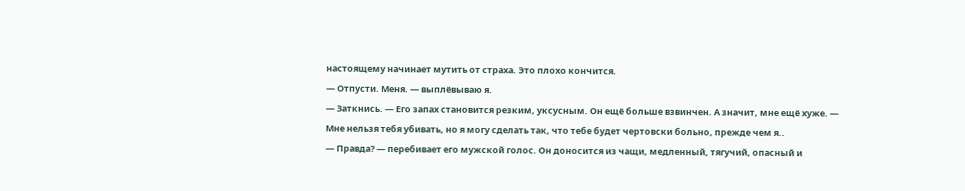настоящему начинает мутить от страха. Это плохо кончится.
— Отпусти. Меня. — выплёвываю я.
— Заткнись. — Его запах становится резким, уксусным. Он ещё больше взвинчен. А значит, мне ещё хуже. — Мне нельзя тебя убивать, но я могу сделать так, что тебе будет чертовски больно, прежде чем я..
— Правда? — перебивает его мужской голос. Он доносится из чащи, медленный, тягучий, опасный и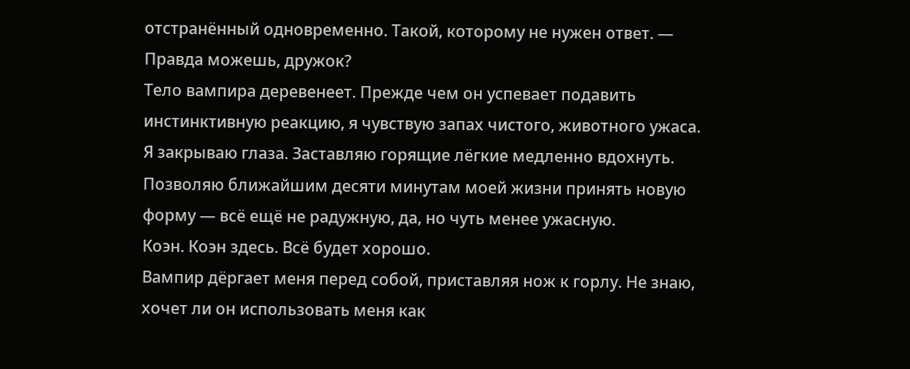отстранённый одновременно. Такой, которому не нужен ответ. — Правда можешь, дружок?
Тело вампира деревенеет. Прежде чем он успевает подавить инстинктивную реакцию, я чувствую запах чистого, животного ужаса.
Я закрываю глаза. Заставляю горящие лёгкие медленно вдохнуть. Позволяю ближайшим десяти минутам моей жизни принять новую форму — всё ещё не радужную, да, но чуть менее ужасную.
Коэн. Коэн здесь. Всё будет хорошо.
Вампир дёргает меня перед собой, приставляя нож к горлу. Не знаю, хочет ли он использовать меня как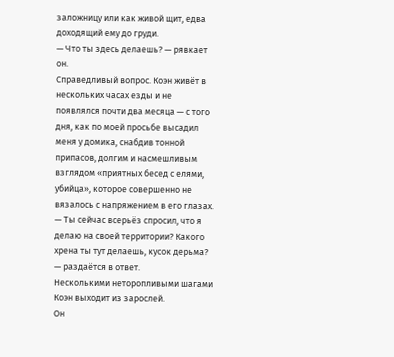заложницу или как живой щит, едва доходящий ему до груди.
— Что ты здесь делаешь? — рявкает он.
Справедливый вопрос. Коэн живёт в нескольких часах езды и не появлялся почти два месяца — с того дня, как по моей просьбе высадил меня у домика, снабдив тонной припасов, долгим и насмешливым взглядом «приятных бесед с елями, убийца», которое совершенно не вязалось с напряжением в его глазах.
— Ты сейчас всерьёз спросил, что я делаю на своей территории? Какого хрена ты тут делаешь, кусок дерьма? — раздаётся в ответ.
Несколькими неторопливыми шагами Коэн выходит из зарослей.
Он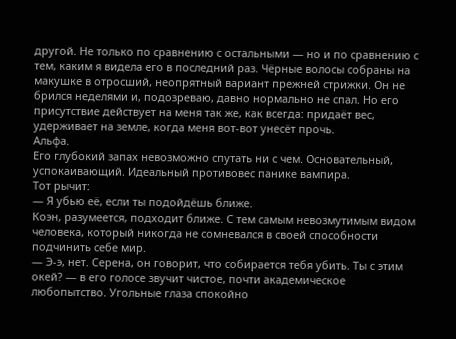другой. Не только по сравнению с остальными — но и по сравнению с тем, каким я видела его в последний раз. Чёрные волосы собраны на макушке в отросший, неопрятный вариант прежней стрижки. Он не брился неделями и, подозреваю, давно нормально не спал. Но его присутствие действует на меня так же, как всегда: придаёт вес, удерживает на земле, когда меня вот-вот унесёт прочь.
Альфа.
Его глубокий запах невозможно спутать ни с чем. Основательный, успокаивающий. Идеальный противовес панике вампира.
Тот рычит:
— Я убью её, если ты подойдёшь ближе.
Коэн, разумеется, подходит ближе. С тем самым невозмутимым видом человека, который никогда не сомневался в своей способности подчинить себе мир.
— Э-э, нет. Серена, он говорит, что собирается тебя убить. Ты с этим окей? — в его голосе звучит чистое, почти академическое любопытство. Угольные глаза спокойно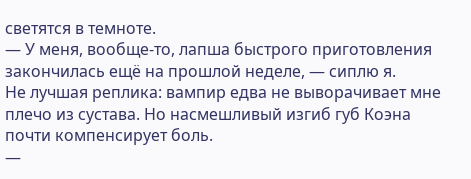светятся в темноте.
— У меня, вообще-то, лапша быстрого приготовления закончилась ещё на прошлой неделе, — сиплю я.
Не лучшая реплика: вампир едва не выворачивает мне плечо из сустава. Но насмешливый изгиб губ Коэна почти компенсирует боль.
—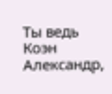Ты ведь Коэн Александр,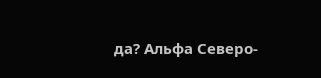да? Альфа Северо-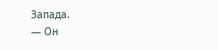Запада.
— Он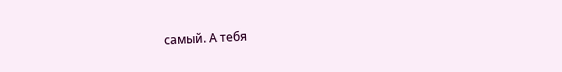самый. А тебя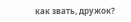как звать, дружок?